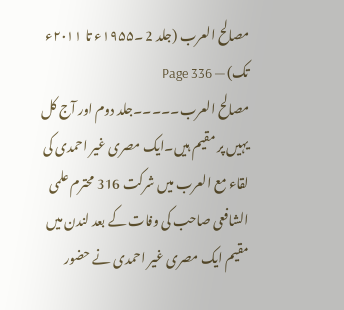مصالح العرب (جلد 2 ۔۱۹۵۵ء تا ۲۰۱۱ء تک) — Page 336
مصالح العرب۔۔۔۔۔جلد دوم اور آج کل یہیں پر مقیم ہیں۔ایک مصری غیر احمدی کی لقاء مع العرب میں شرکت 316 محترم علمی الشافعی صاحب کی وفات کے بعد لندن میں مقیم ایک مصری غیر احمدی نے حضور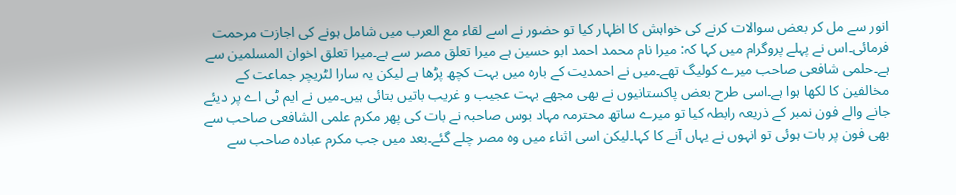انور سے مل کر بعض سوالات کرنے کی خواہش کا اظہار کیا تو حضور نے اسے لقاء مع العرب میں شامل ہونے کی اجازت مرحمت فرمائی۔اس نے پہلے پروگرام میں کہا کہ: میرا نام محمد احمد ابو حسین ہے میرا تعلق مصر سے ہے۔میرا تعلق اخوان المسلمین سے ہے۔حلمی شافعی صاحب میرے کولیگ تھے۔میں نے احمدیت کے بارہ میں بہت کچھ پڑھا ہے لیکن یہ سارا لٹریچر جماعت کے مخالفین کا لکھا ہوا ہے۔اسی طرح بعض پاکستانیوں نے بھی مجھے بہت عجیب و غریب باتیں بتائی ہیں۔میں نے ایم ٹی اے پر دیئے جانے والے فون نمبر کے ذریعہ رابطہ کیا تو میرے ساتھ محترمہ مہاد بوس صاحبہ نے بات کی پھر مکرم علمی الشافعی صاحب سے بھی فون پر بات ہوئی تو انہوں نے یہاں آنے کا کہا۔لیکن اسی اثناء میں وہ مصر چلے گئے۔بعد میں جب مکرم عبادہ صاحب سے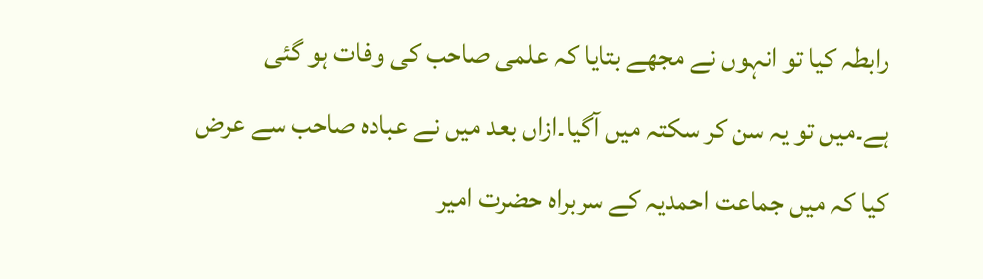رابطہ کیا تو انہوں نے مجھے بتایا کہ علمی صاحب کی وفات ہو گئی ہے۔میں تو یہ سن کر سکتہ میں آگیا۔ازاں بعد میں نے عبادہ صاحب سے عرض کیا کہ میں جماعت احمدیہ کے سربراہ حضرت امیر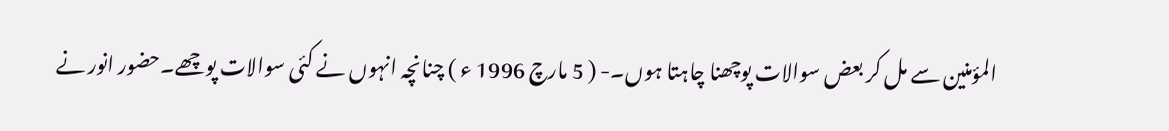المؤمنین سے مل کر بعض سوالات پوچھنا چاہتا ہوں۔- ( 5 مارچ 1996 ء ) چنانچہ انہوں نے کئی سوالات پوچھے۔حضور انور نے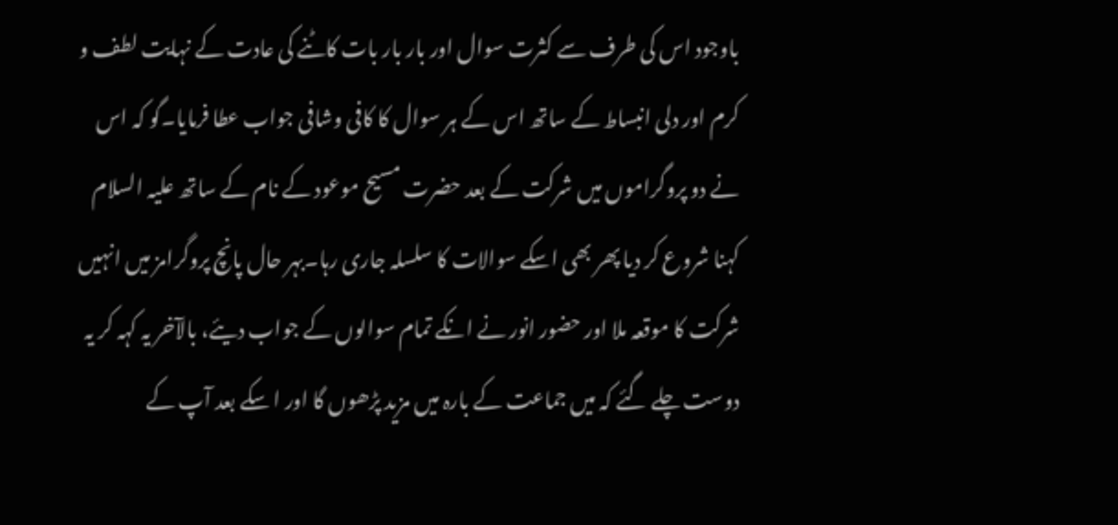باوجود اس کی طرف سے کثرت سوال اور بار بار بات کاٹنے کی عادت کے نہایت لطف و کرم اور دلی انبساط کے ساتھ اس کے ہر سوال کا کافی وشافی جواب عطا فرمایا۔گو کہ اس نے دو پروگراموں میں شرکت کے بعد حضرت مسیح موعود کے نام کے ساتھ علیہ السلام کہنا شروع کر دیا پھر بھی اسکے سوالات کا سلسلہ جاری رہا۔بہر حال پانچ پروگرامز میں انہیں شرکت کا موقعہ ملا اور حضور انور نے انکے تمام سوالوں کے جواب دیئے، بالآخر یہ کہہ کر یہ دوست چلے گئے کہ میں جماعت کے بارہ میں مزید پڑھوں گا اور ا سکے بعد آپ کے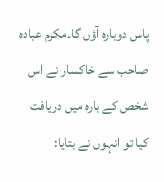پاس دوبارہ آؤں گا۔مکرم عبادہ صاحب سے خاکسار نے اس شخص کے بارہ میں دریافت کیا تو انہوں نے بتایا: